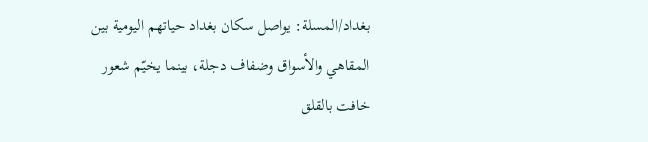بغداد/المسلة: يواصل سكان بغداد حياتهم اليومية بين المقاهي والأسواق وضفاف دجلة، بينما يخيّم شعور خافت بالقلق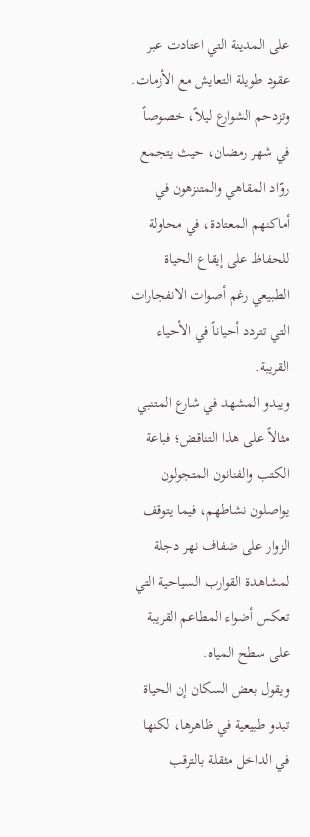على المدينة التي اعتادت عبر عقود طويلة التعايش مع الأزمات. وتزدحم الشوارع ليلاً، خصوصاً في شهر رمضان، حيث يتجمع روّاد المقاهي والمتنزهون في أماكنهم المعتادة، في محاولة للحفاظ على إيقاع الحياة الطبيعي رغم أصوات الانفجارات التي تتردد أحياناً في الأحياء القريبة.
ويبدو المشهد في شارع المتنبي مثالاً على هذا التناقض؛ فباعة الكتب والفنانون المتجولون يواصلون نشاطهم، فيما يتوقف الزوار على ضفاف نهر دجلة لمشاهدة القوارب السياحية التي تعكس أضواء المطاعم القريبة على سطح المياه.
ويقول بعض السكان إن الحياة تبدو طبيعية في ظاهرها، لكنها في الداخل مثقلة بالترقب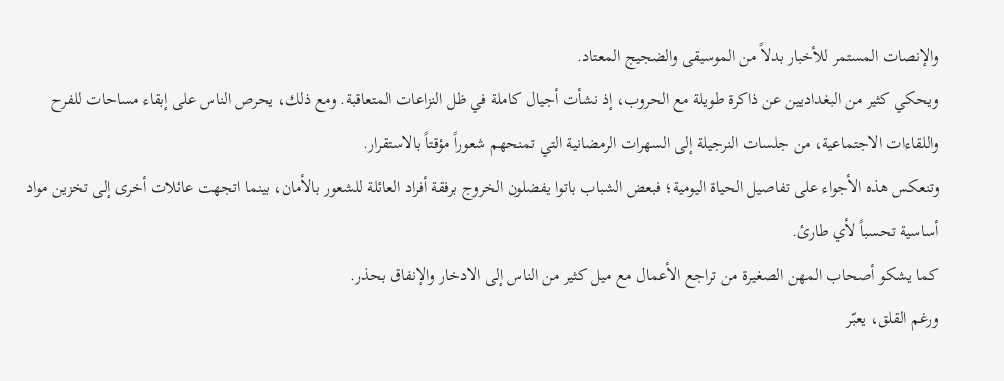والإنصات المستمر للأخبار بدلاً من الموسيقى والضجيج المعتاد.
ويحكي كثير من البغداديين عن ذاكرة طويلة مع الحروب، إذ نشأت أجيال كاملة في ظل النزاعات المتعاقبة. ومع ذلك، يحرص الناس على إبقاء مساحات للفرح واللقاءات الاجتماعية، من جلسات النرجيلة إلى السهرات الرمضانية التي تمنحهم شعوراً مؤقتاً بالاستقرار.
وتنعكس هذه الأجواء على تفاصيل الحياة اليومية؛ فبعض الشباب باتوا يفضلون الخروج برفقة أفراد العائلة للشعور بالأمان، بينما اتجهت عائلات أخرى إلى تخزين مواد أساسية تحسباً لأي طارئ.
كما يشكو أصحاب المهن الصغيرة من تراجع الأعمال مع ميل كثير من الناس إلى الادخار والإنفاق بحذر.
ورغم القلق، يعبّر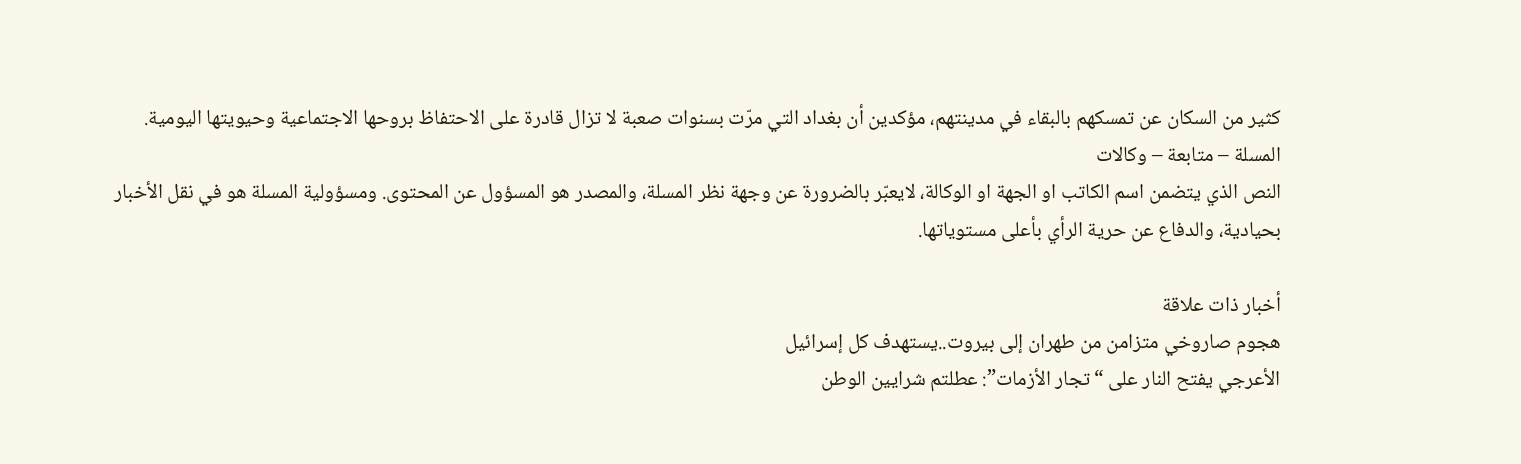كثير من السكان عن تمسكهم بالبقاء في مدينتهم، مؤكدين أن بغداد التي مرّت بسنوات صعبة لا تزال قادرة على الاحتفاظ بروحها الاجتماعية وحيويتها اليومية.
المسلة – متابعة – وكالات
النص الذي يتضمن اسم الكاتب او الجهة او الوكالة، لايعبّر بالضرورة عن وجهة نظر المسلة، والمصدر هو المسؤول عن المحتوى. ومسؤولية المسلة هو في نقل الأخبار بحيادية، والدفاع عن حرية الرأي بأعلى مستوياتها.

أخبار ذات علاقة
هجوم صاروخي متزامن من طهران إلى بيروت..يستهدف كل إسرائيل
الأعرجي يفتح النار على “تجار الأزمات”: عطلتم شرايين الوطن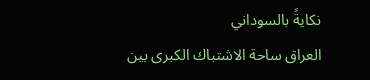نكايةً بالسوداني
العراق ساحة الاشتباك الكبرى بين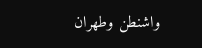واشنطن وطهران